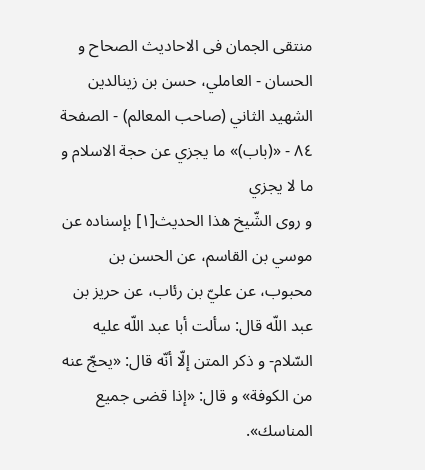منتقى الجمان فى الاحاديث الصحاح و الحسان - العاملي، حسن بن زينالدين الشهيد الثاني (صاحب المعالم) - الصفحة ٨٤ - «(باب)» ما يجزي عن حجة الاسلام و ما لا يجزي
و روى الشّيخ هذا الحديث[١] بإسناده عن موسي بن القاسم، عن الحسن بن محبوب، عن عليّ بن رئاب، عن حريز بن عبد اللّه قال: سألت أبا عبد اللّه عليه السّلام- و ذكر المتن إلّا أنّه قال: «يحجّ عنه من الكوفة» و قال: «إذا قضى جميع المناسك».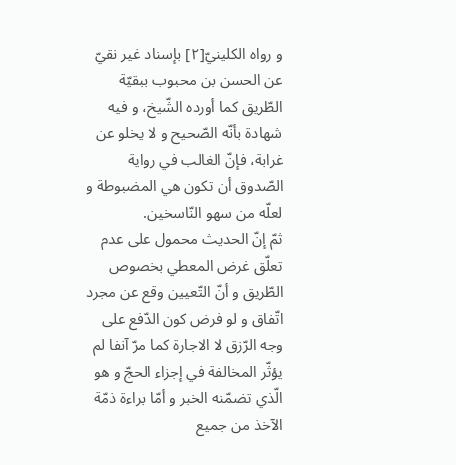و رواه الكلينيّ[٢] بإسناد غير نقيّ عن الحسن بن محبوب ببقيّة الطّريق كما أورده الشّيخ، و فيه شهادة بأنّه الصّحيح و لا يخلو عن غرابة، فإنّ الغالب في رواية الصّدوق أن تكون هي المضبوطة و لعلّه من سهو النّاسخين.
ثمّ إنّ الحديث محمول على عدم تعلّق غرض المعطي بخصوص الطّريق و أنّ التّعيين وقع عن مجرد اتّفاق و لو فرض كون الدّفع على وجه الرّزق لا الاجارة كما مرّ آنفا لم يؤثّر المخالفة في إجزاء الحجّ و هو الّذي تضمّنه الخبر و أمّا براءة ذمّة الآخذ من جميع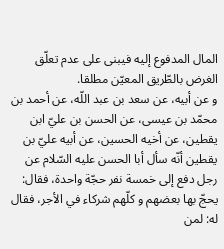المال المدفوع إليه فيبنى على عدم تعلّق الغرض بالطّريق المعيّن مطلقا.
و عن أبيه، عن سعد بن عبد اللّه، عن أحمد بن محمّد بن عيسى، عن الحسن بن عليّ ابن يقطين، عن أخيه الحسين، عن أبيه عليّ بن يقطين أنّه سأل أبا الحسن عليه السّلام عن رجل دفع إلى خمسة نفر حجّة واحدة، فقال: يحجّ بها بعضهم و كلّهم شركاء في الأجر، فقال له: لمن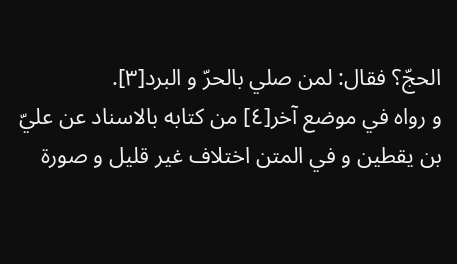الحجّ؟ فقال: لمن صلي بالحرّ و البرد[٣].
و رواه في موضع آخر[٤] من كتابه بالاسناد عن عليّ بن يقطين و في المتن اختلاف غير قليل و صورة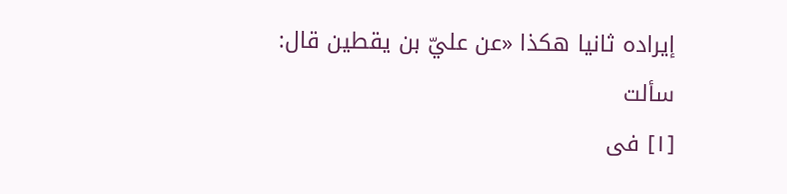إيراده ثانيا هكذا «عن عليّ بن يقطين قال: سألت
[١] فى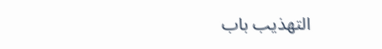التهذيب باب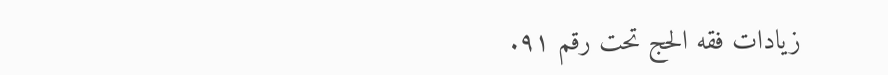زيادات فقه الحج تحت رقم ٩١.